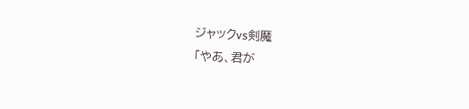ジャックvs剣魔
「やあ、君が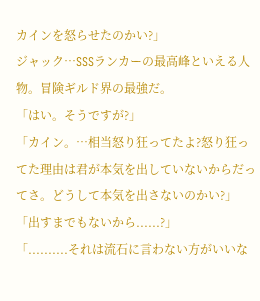カインを怒らせたのかい?」
ジャック…SSSランカーの最高峰といえる人物。冒険ギルド界の最強だ。
「はい。そうですが?」
「カイン。…相当怒り狂ってたよ?怒り狂ってた理由は君が本気を出していないからだってさ。どうして本気を出さないのかい?」
「出すまでもないから......?」
「..........それは流石に言わない方がいいな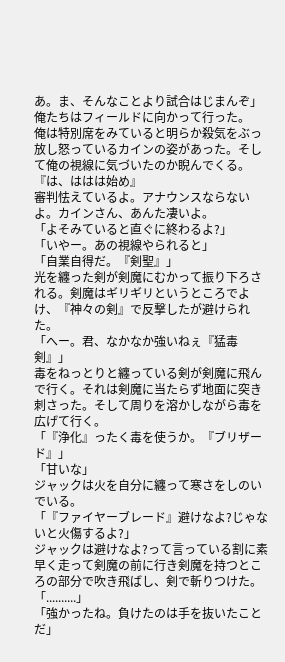あ。ま、そんなことより試合はじまんぞ」
俺たちはフィールドに向かって行った。
俺は特別席をみていると明らか殺気をぶっ放し怒っているカインの姿があった。そして俺の視線に気づいたのか睨んでくる。
『は、ははは始め』
審判怯えているよ。アナウンスならないよ。カインさん、あんた凄いよ。
「よそみていると直ぐに終わるよ?」
「いやー。あの視線やられると」
「自業自得だ。『剣聖』」
光を纏った剣が剣魔にむかって振り下ろされる。剣魔はギリギリというところでよけ、『神々の剣』で反撃したが避けられた。
「へー。君、なかなか強いねぇ『猛毒剣』」
毒をねっとりと纏っている剣が剣魔に飛んで行く。それは剣魔に当たらず地面に突き刺さった。そして周りを溶かしながら毒を広げて行く。
「『浄化』ったく毒を使うか。『ブリザード』」
「甘いな」
ジャックは火を自分に纏って寒さをしのいでいる。
「『ファイヤーブレード』避けなよ?じゃないと火傷するよ?」
ジャックは避けなよ?って言っている割に素早く走って剣魔の前に行き剣魔を持つところの部分で吹き飛ばし、剣で斬りつけた。
「..........」
「強かったね。負けたのは手を抜いたことだ」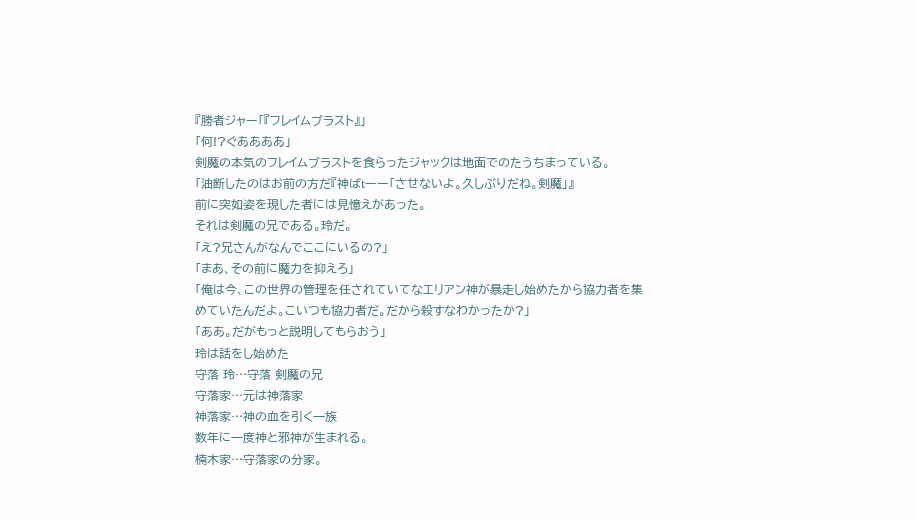『勝者ジャー「『フレイムブラスト』」
「何!?ぐああああ」
剣魔の本気のフレイムブラストを食らったジャックは地面でのたうちまっている。
「油断したのはお前の方だ『神ばtーー「させないよ。久しぶりだね。剣魔」』
前に突如姿を現した者には見憶えがあった。
それは剣魔の兄である。玲だ。
「え?兄さんがなんでここにいるの?」
「まあ、その前に魔力を抑えろ」
「俺は今、この世界の管理を任されていてなエリアン神が暴走し始めたから協力者を集めていたんだよ。こいつも協力者だ。だから殺すなわかったか?」
「ああ。だがもっと説明してもらおう」
玲は話をし始めた
守落 玲…守落 剣魔の兄
守落家…元は神落家
神落家…神の血を引く一族
数年に一度神と邪神が生まれる。
楠木家…守落家の分家。